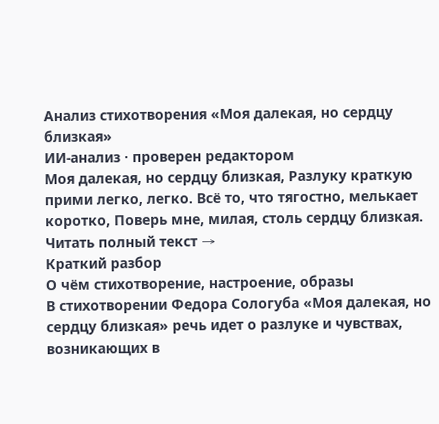Анализ стихотворения «Моя далекая, но сердцу близкая»
ИИ-анализ · проверен редактором
Моя далекая, но сердцу близкая, Разлуку краткую прими легко, легко. Всё то, что тягостно, мелькает коротко, Поверь мне, милая, столь сердцу близкая.
Читать полный текст →
Краткий разбор
О чём стихотворение, настроение, образы
В стихотворении Федора Сологуба «Моя далекая, но сердцу близкая» речь идет о разлуке и чувствах, возникающих в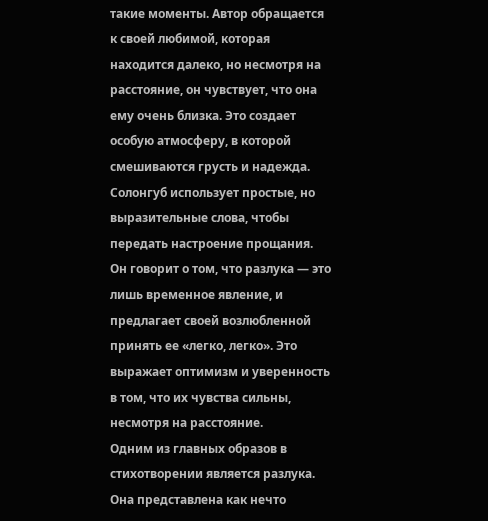такие моменты. Автор обращается к своей любимой, которая находится далеко, но несмотря на расстояние, он чувствует, что она ему очень близка. Это создает особую атмосферу, в которой смешиваются грусть и надежда.
Солонгуб использует простые, но выразительные слова, чтобы передать настроение прощания. Он говорит о том, что разлука — это лишь временное явление, и предлагает своей возлюбленной принять ее «легко, легко». Это выражает оптимизм и уверенность в том, что их чувства сильны, несмотря на расстояние.
Одним из главных образов в стихотворении является разлука. Она представлена как нечто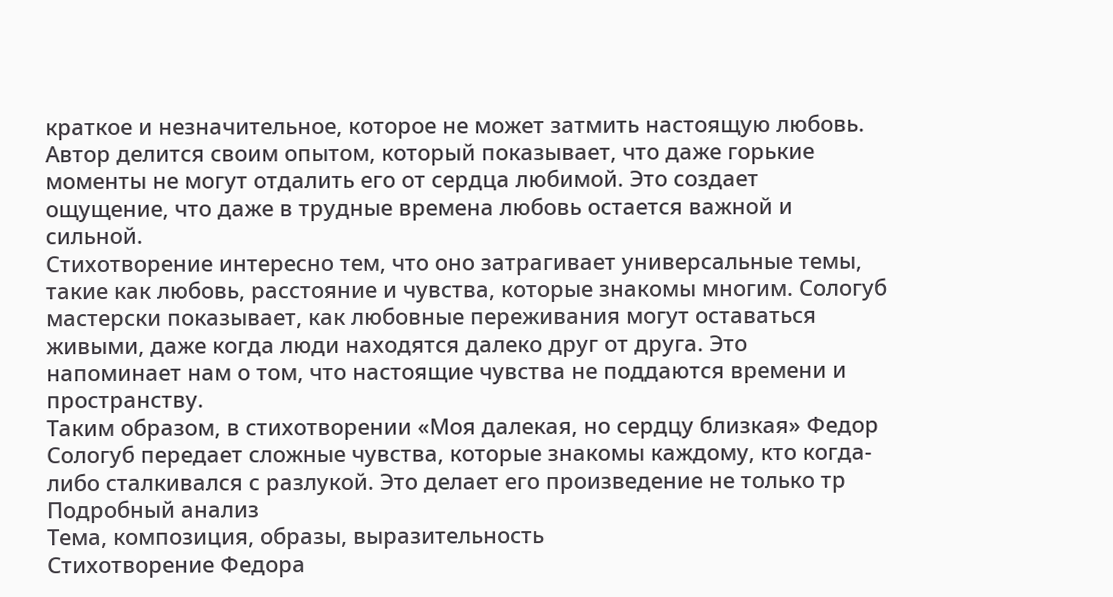краткое и незначительное, которое не может затмить настоящую любовь. Автор делится своим опытом, который показывает, что даже горькие моменты не могут отдалить его от сердца любимой. Это создает ощущение, что даже в трудные времена любовь остается важной и сильной.
Стихотворение интересно тем, что оно затрагивает универсальные темы, такие как любовь, расстояние и чувства, которые знакомы многим. Сологуб мастерски показывает, как любовные переживания могут оставаться живыми, даже когда люди находятся далеко друг от друга. Это напоминает нам о том, что настоящие чувства не поддаются времени и пространству.
Таким образом, в стихотворении «Моя далекая, но сердцу близкая» Федор Сологуб передает сложные чувства, которые знакомы каждому, кто когда-либо сталкивался с разлукой. Это делает его произведение не только тр
Подробный анализ
Тема, композиция, образы, выразительность
Стихотворение Федора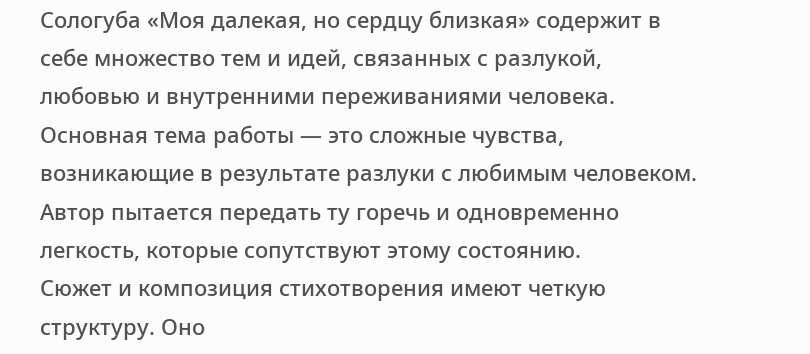Сологуба «Моя далекая, но сердцу близкая» содержит в себе множество тем и идей, связанных с разлукой, любовью и внутренними переживаниями человека. Основная тема работы — это сложные чувства, возникающие в результате разлуки с любимым человеком. Автор пытается передать ту горечь и одновременно легкость, которые сопутствуют этому состоянию.
Сюжет и композиция стихотворения имеют четкую структуру. Оно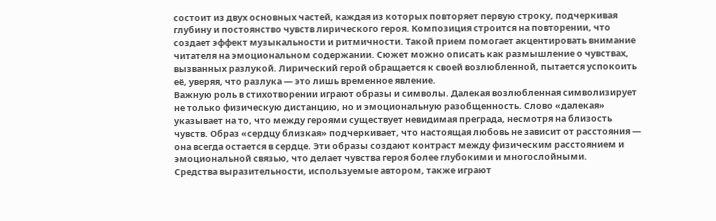состоит из двух основных частей, каждая из которых повторяет первую строку, подчеркивая глубину и постоянство чувств лирического героя. Композиция строится на повторении, что создает эффект музыкальности и ритмичности. Такой прием помогает акцентировать внимание читателя на эмоциональном содержании. Сюжет можно описать как размышление о чувствах, вызванных разлукой. Лирический герой обращается к своей возлюбленной, пытается успокоить её, уверяя, что разлука — это лишь временное явление.
Важную роль в стихотворении играют образы и символы. Далекая возлюбленная символизирует не только физическую дистанцию, но и эмоциональную разобщенность. Слово «далекая» указывает на то, что между героями существует невидимая преграда, несмотря на близость чувств. Образ «сердцу близкая» подчеркивает, что настоящая любовь не зависит от расстояния — она всегда остается в сердце. Эти образы создают контраст между физическим расстоянием и эмоциональной связью, что делает чувства героя более глубокими и многослойными.
Средства выразительности, используемые автором, также играют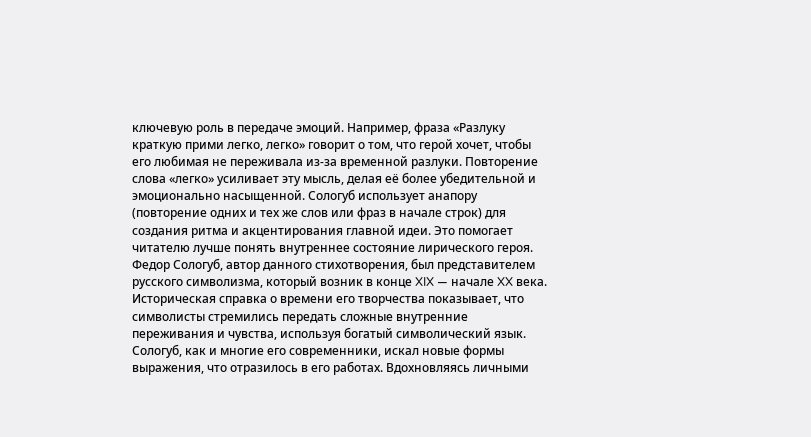ключевую роль в передаче эмоций. Например, фраза «Разлуку краткую прими легко, легко» говорит о том, что герой хочет, чтобы его любимая не переживала из-за временной разлуки. Повторение слова «легко» усиливает эту мысль, делая её более убедительной и эмоционально насыщенной. Сологуб использует анапору (повторение одних и тех же слов или фраз в начале строк) для создания ритма и акцентирования главной идеи. Это помогает читателю лучше понять внутреннее состояние лирического героя.
Федор Сологуб, автор данного стихотворения, был представителем русского символизма, который возник в конце XIX — начале XX века. Историческая справка о времени его творчества показывает, что символисты стремились передать сложные внутренние переживания и чувства, используя богатый символический язык. Сологуб, как и многие его современники, искал новые формы выражения, что отразилось в его работах. Вдохновляясь личными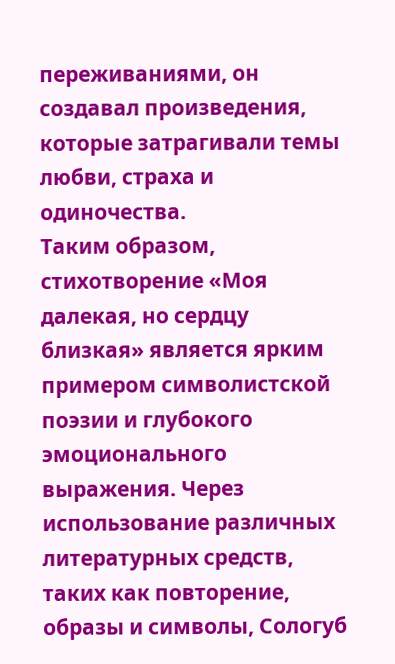переживаниями, он создавал произведения, которые затрагивали темы любви, страха и одиночества.
Таким образом, стихотворение «Моя далекая, но сердцу близкая» является ярким примером символистской поэзии и глубокого эмоционального выражения. Через использование различных литературных средств, таких как повторение, образы и символы, Сологуб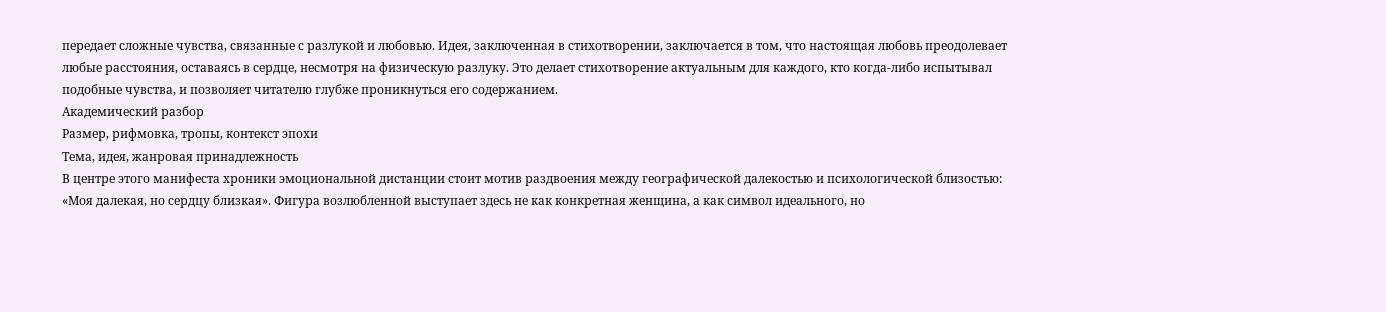передает сложные чувства, связанные с разлукой и любовью. Идея, заключенная в стихотворении, заключается в том, что настоящая любовь преодолевает любые расстояния, оставаясь в сердце, несмотря на физическую разлуку. Это делает стихотворение актуальным для каждого, кто когда-либо испытывал подобные чувства, и позволяет читателю глубже проникнуться его содержанием.
Академический разбор
Размер, рифмовка, тропы, контекст эпохи
Тема, идея, жанровая принадлежность
В центре этого манифеста хроники эмоциональной дистанции стоит мотив раздвоения между географической далекостью и психологической близостью: «Моя далекая, но сердцу близкая». Фигура возлюбленной выступает здесь не как конкретная женщина, а как символ идеального, но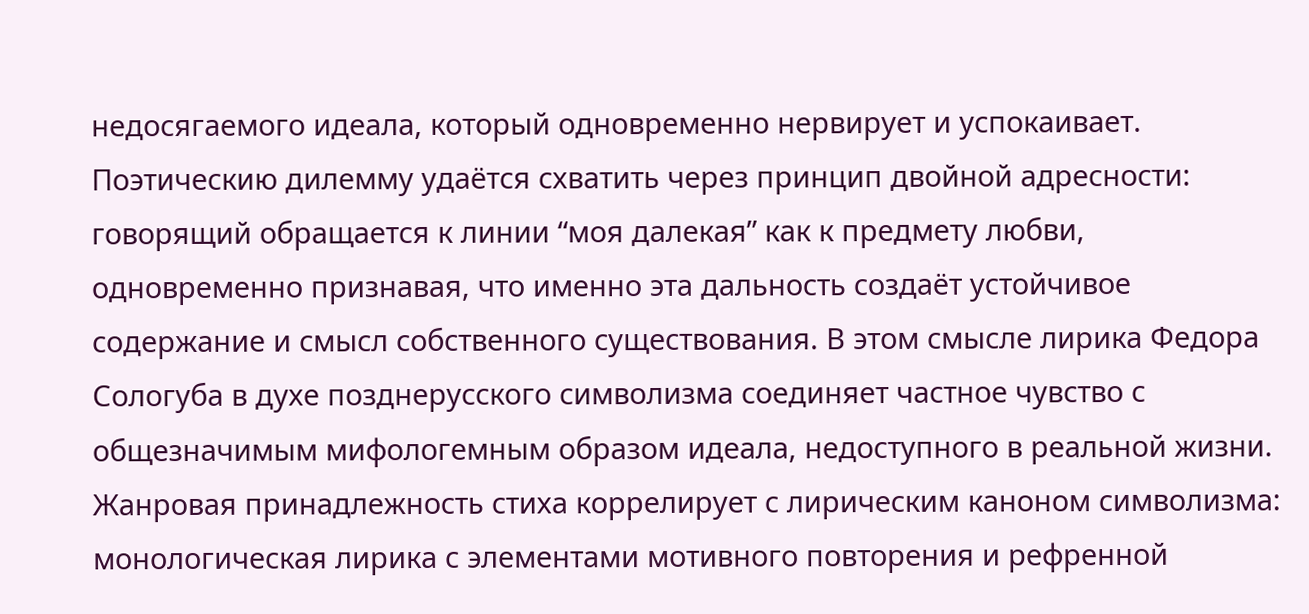недосягаемого идеала, который одновременно нервирует и успокаивает. Поэтическию дилемму удаётся схватить через принцип двойной адресности: говорящий обращается к линии “моя далекая” как к предмету любви, одновременно признавая, что именно эта дальность создаёт устойчивое содержание и смысл собственного существования. В этом смысле лирика Федора Сологуба в духе позднерусского символизма соединяет частное чувство с общезначимым мифологемным образом идеала, недоступного в реальной жизни. Жанровая принадлежность стиха коррелирует с лирическим каноном символизма: монологическая лирика с элементами мотивного повторения и рефренной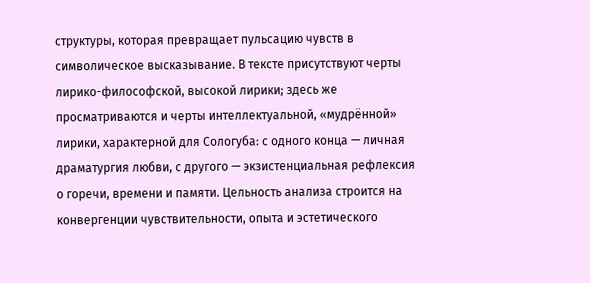структуры, которая превращает пульсацию чувств в символическое высказывание. В тексте присутствуют черты лирико-философской, высокой лирики; здесь же просматриваются и черты интеллектуальной, «мудрённой» лирики, характерной для Сологуба: с одного конца — личная драматургия любви, с другого — экзистенциальная рефлексия о горечи, времени и памяти. Цельность анализа строится на конвергенции чувствительности, опыта и эстетического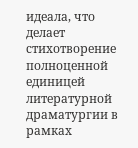идеала, что делает стихотворение полноценной единицей литературной драматургии в рамках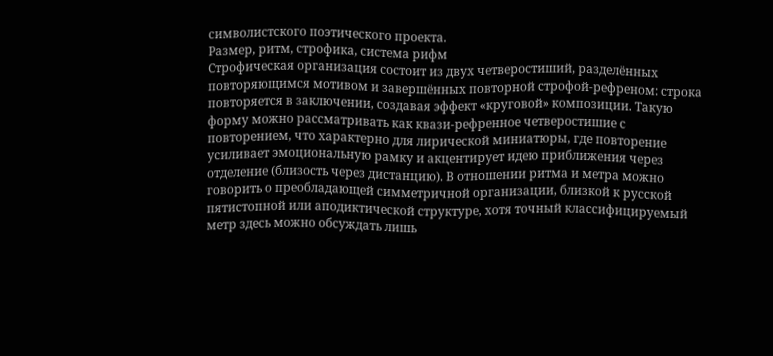символистского поэтического проекта.
Размер, ритм, строфика, система рифм
Строфическая организация состоит из двух четверостиший, разделённых повторяющимся мотивом и завершённых повторной строфой-рефреном: строка повторяется в заключении, создавая эффект «круговой» композиции. Такую форму можно рассматривать как квази-рефренное четверостишие с повторением, что характерно для лирической миниатюры, где повторение усиливает эмоциональную рамку и акцентирует идею приближения через отделение (близость через дистанцию). В отношении ритма и метра можно говорить о преобладающей симметричной организации, близкой к русской пятистопной или аподиктической структуре, хотя точный классифицируемый метр здесь можно обсуждать лишь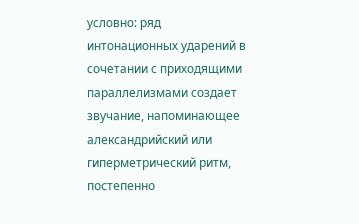условно: ряд интонационных ударений в сочетании с приходящими параллелизмами создает звучание, напоминающее александрийский или гиперметрический ритм, постепенно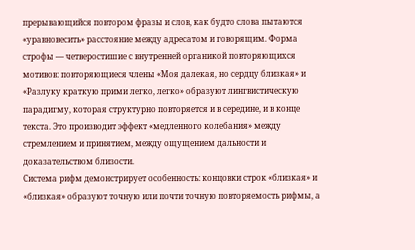прерывающийся повтором фразы и слов, как будто слова пытаются «уравновесить» расстояние между адресатом и говорящим. Форма строфы — четверостишие с внутренней органикой повторяющихся мотивов: повторяющиеся члены «Моя далекая, но сердцу близкая» и «Разлуку краткую прими легко, легко» образуют лингвистическую парадигму, которая структурно повторяется и в середине, и в конце текста. Это производит эффект «медленного колебания» между стремлением и принятием, между ощущением дальности и доказательством близости.
Система рифм демонстрирует особенность: концовки строк «близкая» и «близкая» образуют точную или почти точную повторяемость рифмы, а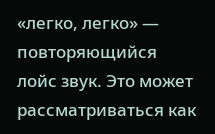«легко, легко» — повторяющийся лойс звук. Это может рассматриваться как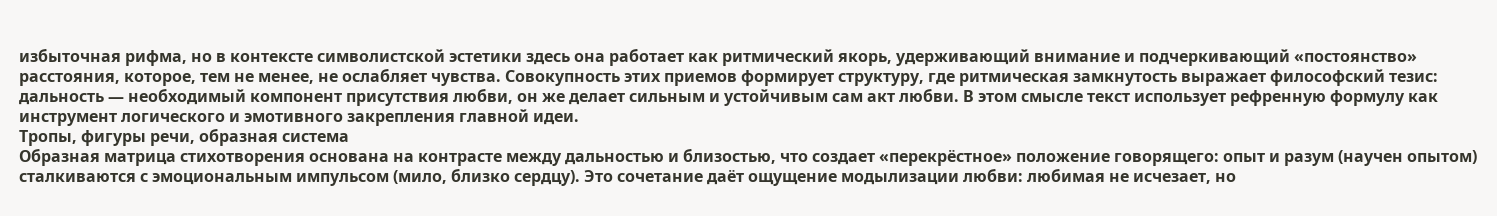избыточная рифма, но в контексте символистской эстетики здесь она работает как ритмический якорь, удерживающий внимание и подчеркивающий «постоянство» расстояния, которое, тем не менее, не ослабляет чувства. Совокупность этих приемов формирует структуру, где ритмическая замкнутость выражает философский тезис: дальность — необходимый компонент присутствия любви, он же делает сильным и устойчивым сам акт любви. В этом смысле текст использует рефренную формулу как инструмент логического и эмотивного закрепления главной идеи.
Тропы, фигуры речи, образная система
Образная матрица стихотворения основана на контрасте между дальностью и близостью, что создает «перекрёстное» положение говорящего: опыт и разум (научен опытом) сталкиваются с эмоциональным импульсом (мило, близко сердцу). Это сочетание даёт ощущение модылизации любви: любимая не исчезает, но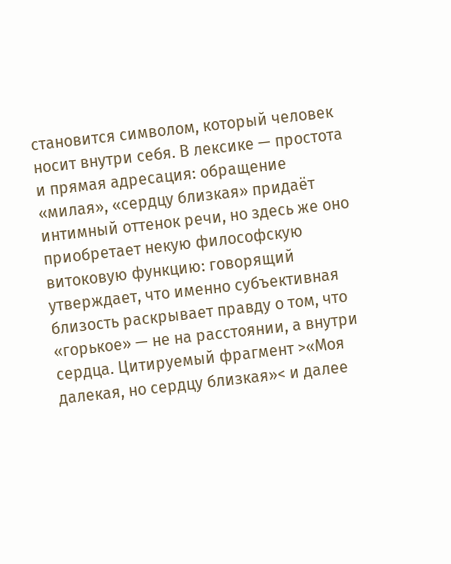становится символом, который человек носит внутри себя. В лексике — простота и прямая адресация: обращение «милая», «сердцу близкая» придаёт интимный оттенок речи, но здесь же оно приобретает некую философскую витоковую функцию: говорящий утверждает, что именно субъективная близость раскрывает правду о том, что «горькое» — не на расстоянии, а внутри сердца. Цитируемый фрагмент >«Моя далекая, но сердцу близкая»< и далее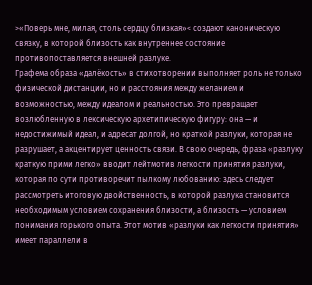>«Поверь мне, милая, столь сердцу близкая»< создают каноническую связку, в которой близость как внутреннее состояние противопоставляется внешней разлуке.
Графема образа «далёкость» в стихотворении выполняет роль не только физической дистанции, но и расстояния между желанием и возможностью, между идеалом и реальностью. Это превращает возлюбленную в лексическую архетипическую фигуру: она — и недостижимый идеал, и адресат долгой, но краткой разлуки, которая не разрушает, а акцентирует ценность связи. В свою очередь, фраза «разлуку краткую прими легко» вводит лейтмотив легкости принятия разлуки, которая по сути противоречит пылкому любованию: здесь следует рассмотреть итоговую двойственность, в которой разлука становится необходимым условием сохранения близости, а близость — условием понимания горького опыта. Этот мотив «разлуки как легкости принятия» имеет параллели в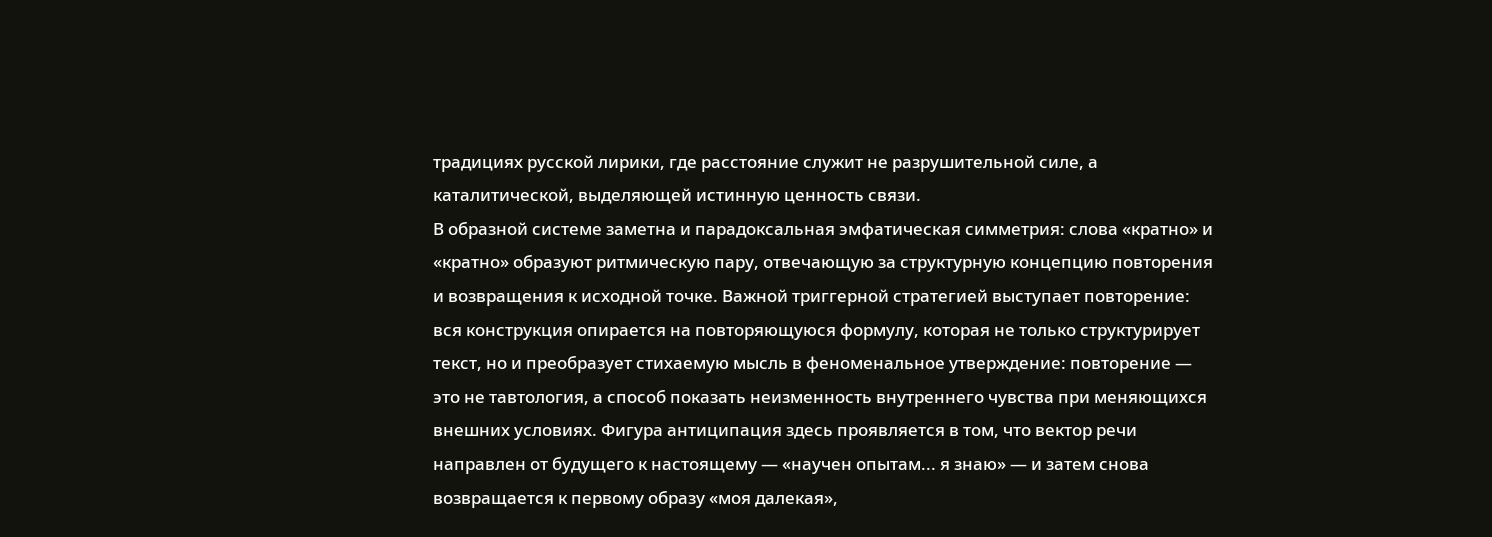традициях русской лирики, где расстояние служит не разрушительной силе, а каталитической, выделяющей истинную ценность связи.
В образной системе заметна и парадоксальная эмфатическая симметрия: слова «кратно» и «кратно» образуют ритмическую пару, отвечающую за структурную концепцию повторения и возвращения к исходной точке. Важной триггерной стратегией выступает повторение: вся конструкция опирается на повторяющуюся формулу, которая не только структурирует текст, но и преобразует стихаемую мысль в феноменальное утверждение: повторение — это не тавтология, а способ показать неизменность внутреннего чувства при меняющихся внешних условиях. Фигура антиципация здесь проявляется в том, что вектор речи направлен от будущего к настоящему — «научен опытам... я знаю» — и затем снова возвращается к первому образу «моя далекая»,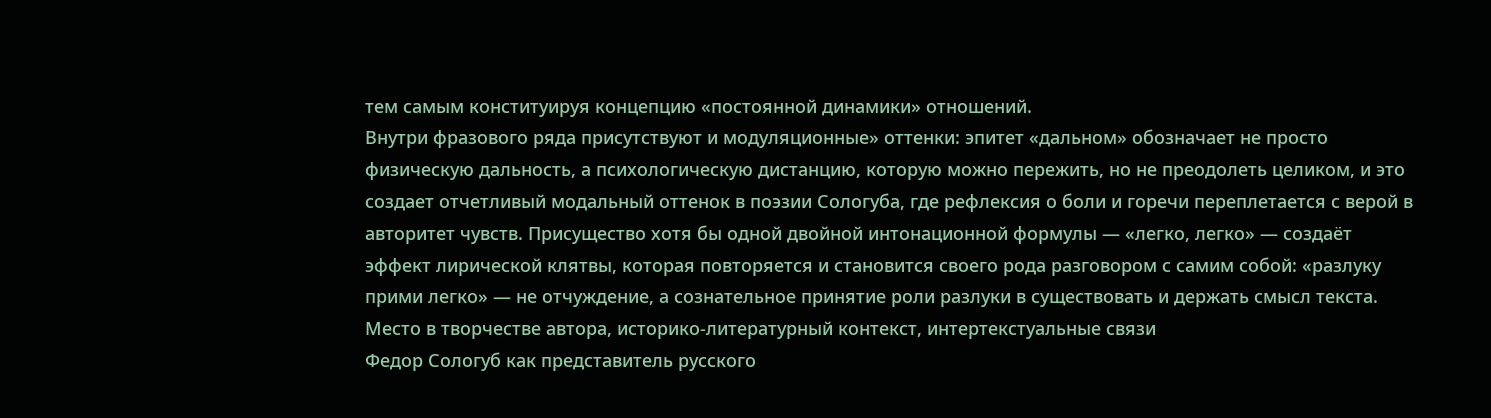тем самым конституируя концепцию «постоянной динамики» отношений.
Внутри фразового ряда присутствуют и модуляционные» оттенки: эпитет «дальном» обозначает не просто физическую дальность, а психологическую дистанцию, которую можно пережить, но не преодолеть целиком, и это создает отчетливый модальный оттенок в поэзии Сологуба, где рефлексия о боли и горечи переплетается с верой в авторитет чувств. Присущество хотя бы одной двойной интонационной формулы — «легко, легко» — создаёт эффект лирической клятвы, которая повторяется и становится своего рода разговором с самим собой: «разлуку прими легко» — не отчуждение, а сознательное принятие роли разлуки в существовать и держать смысл текста.
Место в творчестве автора, историко-литературный контекст, интертекстуальные связи
Федор Сологуб как представитель русского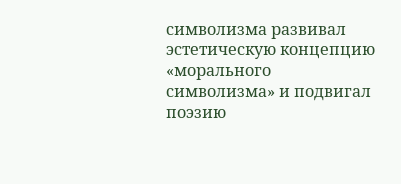символизма развивал эстетическую концепцию «морального символизма» и подвигал поэзию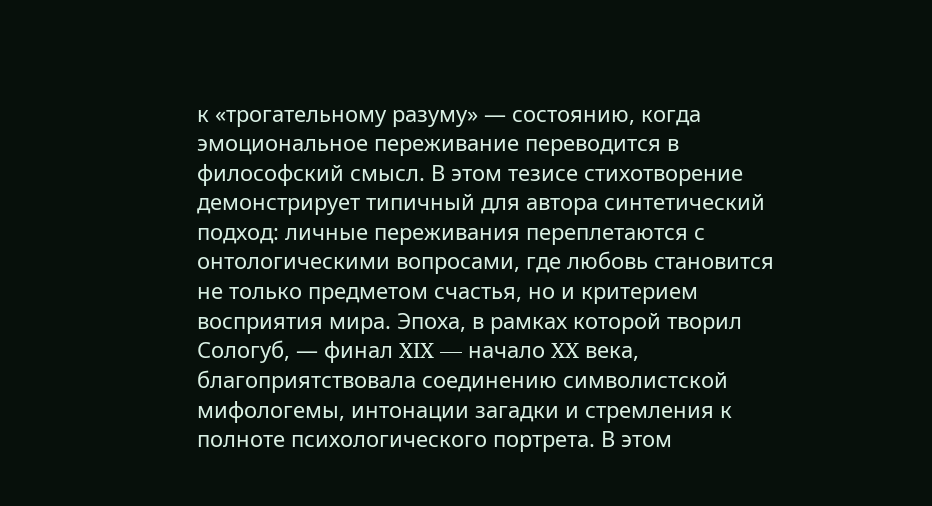к «трогательному разуму» — состоянию, когда эмоциональное переживание переводится в философский смысл. В этом тезисе стихотворение демонстрирует типичный для автора синтетический подход: личные переживания переплетаются с онтологическими вопросами, где любовь становится не только предметом счастья, но и критерием восприятия мира. Эпоха, в рамках которой творил Сологуб, — финал XIX — начало XX века, благоприятствовала соединению символистской мифологемы, интонации загадки и стремления к полноте психологического портрета. В этом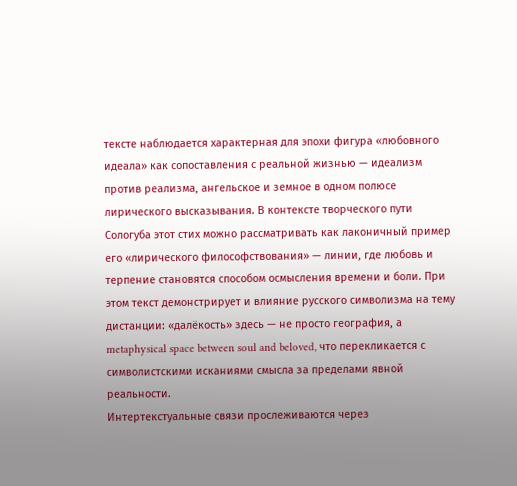тексте наблюдается характерная для эпохи фигура «любовного идеала» как сопоставления с реальной жизнью — идеализм против реализма, ангельское и земное в одном полюсе лирического высказывания. В контексте творческого пути Сологуба этот стих можно рассматривать как лаконичный пример его «лирического философствования» — линии, где любовь и терпение становятся способом осмысления времени и боли. При этом текст демонстрирует и влияние русского символизма на тему дистанции: «далёкость» здесь — не просто география, а metaphysical space between soul and beloved, что перекликается с символистскими исканиями смысла за пределами явной реальности.
Интертекстуальные связи прослеживаются через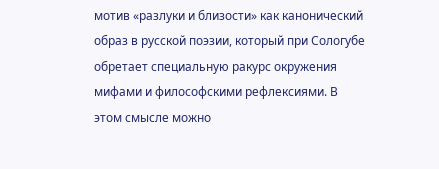мотив «разлуки и близости» как канонический образ в русской поэзии, который при Сологубе обретает специальную ракурс окружения мифами и философскими рефлексиями. В этом смысле можно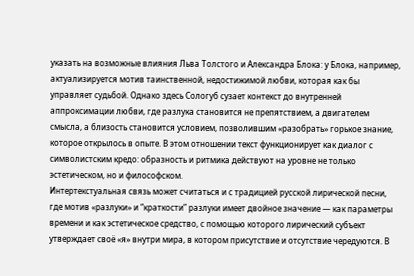указать на возможные влияния Льва Толстого и Александра Блока: у Блока, например, актуализируется мотив таинственной, недостижимой любви, которая как бы управляет судьбой. Однако здесь Сологуб сузает контекст до внутренней аппроксимации любви, где разлука становится не препятствием, а двигателем смысла, а близость становится условием, позволившим «разобрать» горькое знание, которое открылось в опыте. В этом отношении текст функционирует как диалог с символистским кредо: образность и ритмика действуют на уровне не только эстетическом, но и философском.
Интертекстуальная связь может считаться и с традицией русской лирической песни, где мотив «разлуки» и “краткости” разлуки имеет двойное значение — как параметры времени и как эстетическое средство, с помощью которого лирический субъект утверждает своё «я» внутри мира, в котором присутствие и отсутствие чередуются. В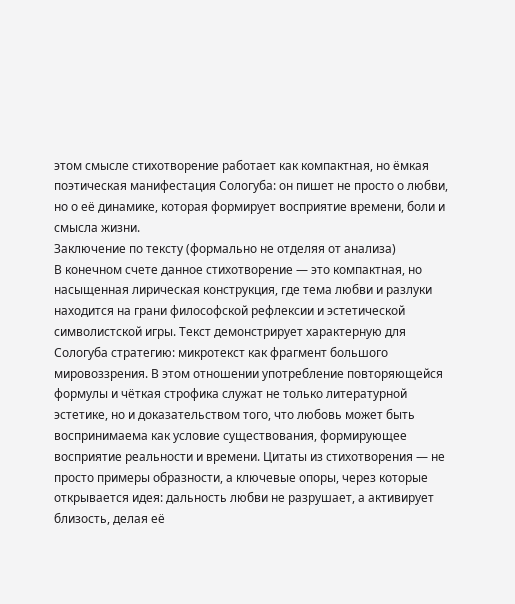этом смысле стихотворение работает как компактная, но ёмкая поэтическая манифестация Сологуба: он пишет не просто о любви, но о её динамике, которая формирует восприятие времени, боли и смысла жизни.
Заключение по тексту (формально не отделяя от анализа)
В конечном счете данное стихотворение — это компактная, но насыщенная лирическая конструкция, где тема любви и разлуки находится на грани философской рефлексии и эстетической символистской игры. Текст демонстрирует характерную для Сологуба стратегию: микротекст как фрагмент большого мировоззрения. В этом отношении употребление повторяющейся формулы и чёткая строфика служат не только литературной эстетике, но и доказательством того, что любовь может быть воспринимаема как условие существования, формирующее восприятие реальности и времени. Цитаты из стихотворения — не просто примеры образности, а ключевые опоры, через которые открывается идея: дальность любви не разрушает, а активирует близость, делая её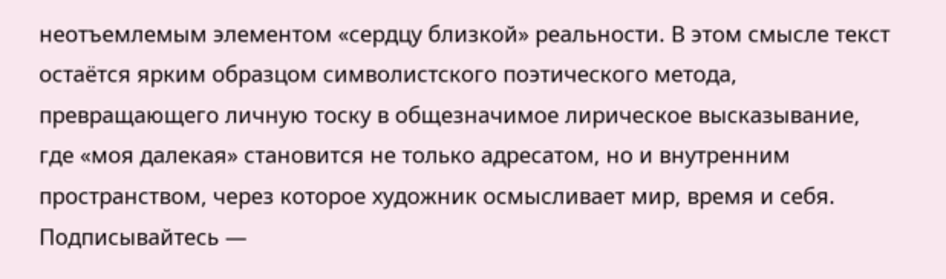неотъемлемым элементом «сердцу близкой» реальности. В этом смысле текст остаётся ярким образцом символистского поэтического метода, превращающего личную тоску в общезначимое лирическое высказывание, где «моя далекая» становится не только адресатом, но и внутренним пространством, через которое художник осмысливает мир, время и себя.
Подписывайтесь —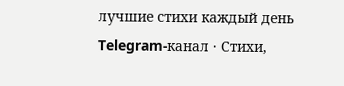лучшие стихи каждый день
Telegram-канал · Стихи,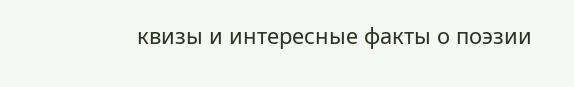квизы и интересные факты о поэзии